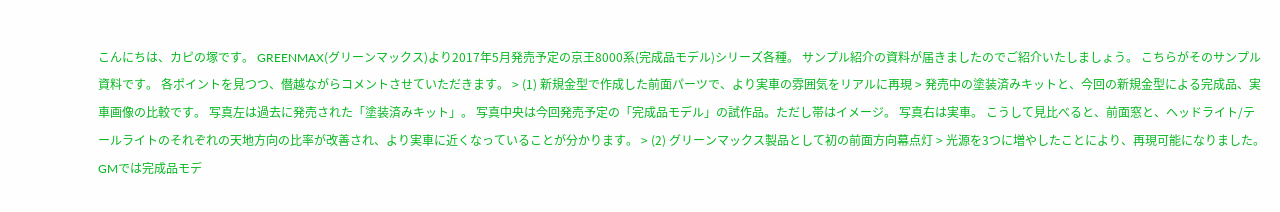こんにちは、カピの塚です。 GREENMAX(グリーンマックス)より2017年5月発売予定の京王8000系(完成品モデル)シリーズ各種。 サンプル紹介の資料が届きましたのでご紹介いたしましょう。 こちらがそのサンプル資料です。 各ポイントを見つつ、僭越ながらコメントさせていただきます。 > (1) 新規金型で作成した前面パーツで、より実車の雰囲気をリアルに再現 > 発売中の塗装済みキットと、今回の新規金型による完成品、実車画像の比較です。 写真左は過去に発売された「塗装済みキット」。 写真中央は今回発売予定の「完成品モデル」の試作品。ただし帯はイメージ。 写真右は実車。 こうして見比べると、前面窓と、ヘッドライト/テールライトのそれぞれの天地方向の比率が改善され、より実車に近くなっていることが分かります。 > (2) グリーンマックス製品として初の前面方向幕点灯 > 光源を3つに増やしたことにより、再現可能になりました。 GMでは完成品モデ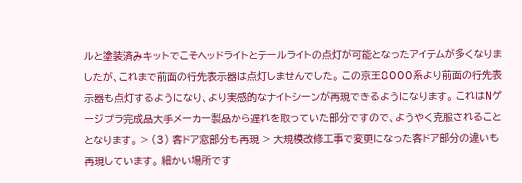ルと塗装済みキットでこそヘッドライトとテールライトの点灯が可能となったアイテムが多くなりましたが、これまで前面の行先表示器は点灯しませんでした。 この京王8000系より前面の行先表示器も点灯するようになり、より実感的なナイトシーンが再現できるようになります。 これはNゲージプラ完成品大手メーカー製品から遅れを取っていた部分ですので、ようやく克服されることとなります。 > (3) 客ドア窓部分も再現 > 大規模改修工事で変更になった客ドア部分の違いも再現しています。 細かい場所です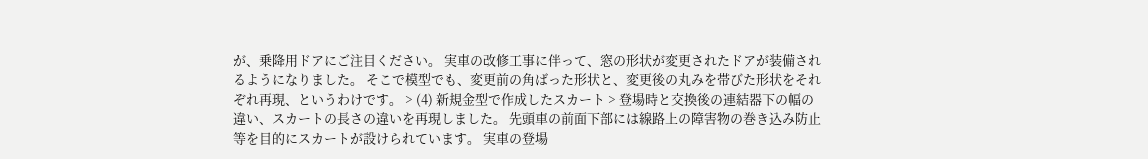が、乗降用ドアにご注目ください。 実車の改修工事に伴って、窓の形状が変更されたドアが装備されるようになりました。 そこで模型でも、変更前の角ばった形状と、変更後の丸みを帯びた形状をそれぞれ再現、というわけです。 > (4) 新規金型で作成したスカート > 登場時と交換後の連結器下の幅の違い、スカートの長さの違いを再現しました。 先頭車の前面下部には線路上の障害物の巻き込み防止等を目的にスカートが設けられています。 実車の登場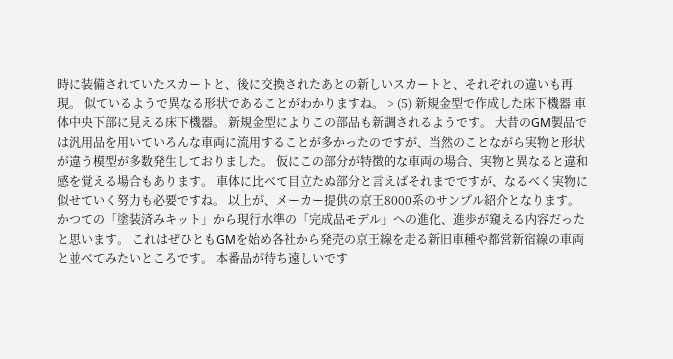時に装備されていたスカートと、後に交換されたあとの新しいスカートと、それぞれの違いも再現。 似ているようで異なる形状であることがわかりますね。 > (5) 新規金型で作成した床下機器 車体中央下部に見える床下機器。 新規金型によりこの部品も新調されるようです。 大昔のGM製品では汎用品を用いていろんな車両に流用することが多かったのですが、当然のことながら実物と形状が違う模型が多数発生しておりました。 仮にこの部分が特徴的な車両の場合、実物と異なると違和感を覚える場合もあります。 車体に比べて目立たぬ部分と言えばそれまでですが、なるべく実物に似せていく努力も必要ですね。 以上が、メーカー提供の京王8000系のサンプル紹介となります。 かつての「塗装済みキット」から現行水準の「完成品モデル」への進化、進歩が窺える内容だったと思います。 これはぜひともGMを始め各社から発売の京王線を走る新旧車種や都営新宿線の車両と並べてみたいところです。 本番品が待ち遠しいです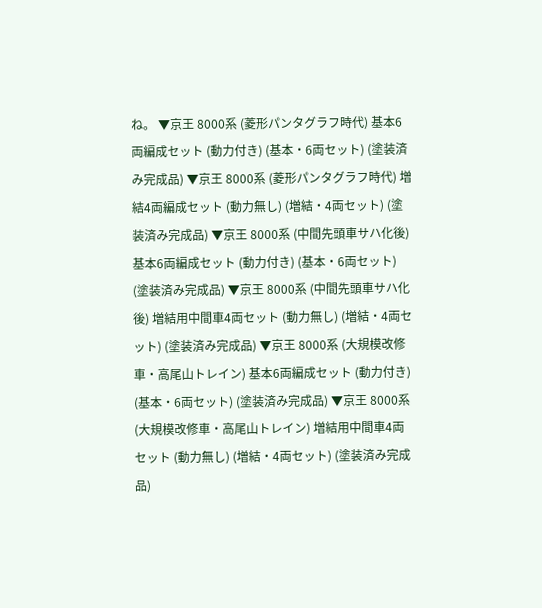ね。 ▼京王 8000系 (菱形パンタグラフ時代) 基本6両編成セット (動力付き) (基本・6両セット) (塗装済み完成品) ▼京王 8000系 (菱形パンタグラフ時代) 増結4両編成セット (動力無し) (増結・4両セット) (塗装済み完成品) ▼京王 8000系 (中間先頭車サハ化後) 基本6両編成セット (動力付き) (基本・6両セット) (塗装済み完成品) ▼京王 8000系 (中間先頭車サハ化後) 増結用中間車4両セット (動力無し) (増結・4両セット) (塗装済み完成品) ▼京王 8000系 (大規模改修車・高尾山トレイン) 基本6両編成セット (動力付き) (基本・6両セット) (塗装済み完成品) ▼京王 8000系 (大規模改修車・高尾山トレイン) 増結用中間車4両セット (動力無し) (増結・4両セット) (塗装済み完成品)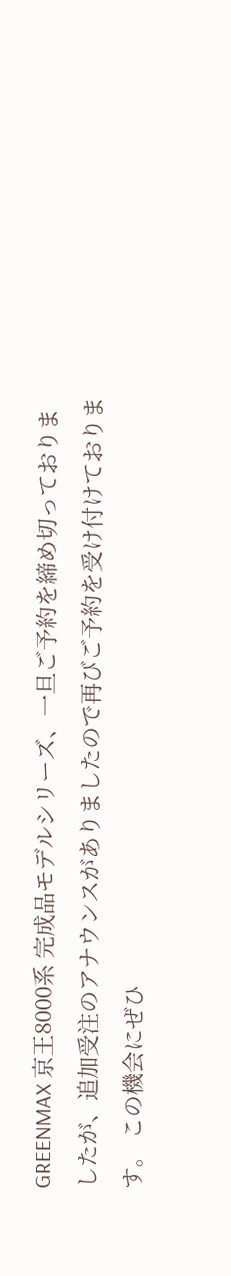GREENMAX 京王8000系 完成品モデルシリーズ、一旦ご予約を締め切っておりましたが、追加受注のアナウンスがありましたので再びご予約を受け付けております。 この機会にぜひ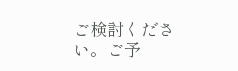ご検討ください。ご予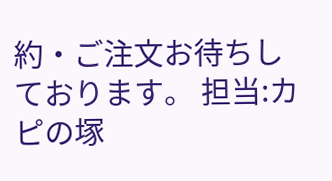約・ご注文お待ちしております。 担当:カピの塚